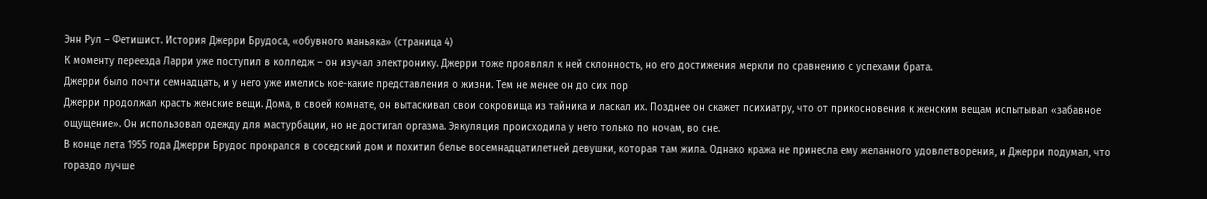Энн Рул – Фетишист. История Джерри Брудоса, «обувного маньяка» (страница 4)
К моменту переезда Ларри уже поступил в колледж – он изучал электронику. Джерри тоже проявлял к ней склонность, но его достижения меркли по сравнению с успехами брата.
Джерри было почти семнадцать, и у него уже имелись кое-какие представления о жизни. Тем не менее он до сих пор
Джерри продолжал красть женские вещи. Дома, в своей комнате, он вытаскивал свои сокровища из тайника и ласкал их. Позднее он скажет психиатру, что от прикосновения к женским вещам испытывал «забавное ощущение». Он использовал одежду для мастурбации, но не достигал оргазма. Эякуляция происходила у него только по ночам, во сне.
В конце лета 1955 года Джерри Брудос прокрался в соседский дом и похитил белье восемнадцатилетней девушки, которая там жила. Однако кража не принесла ему желанного удовлетворения, и Джерри подумал, что гораздо лучше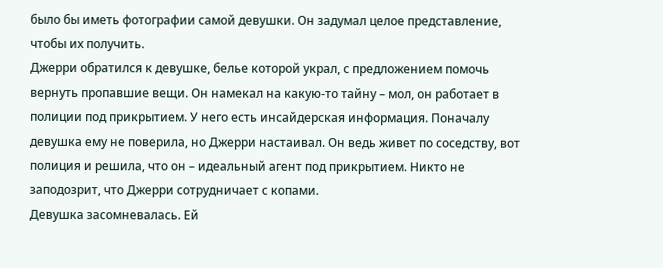было бы иметь фотографии самой девушки. Он задумал целое представление, чтобы их получить.
Джерри обратился к девушке, белье которой украл, с предложением помочь вернуть пропавшие вещи. Он намекал на какую-то тайну – мол, он работает в полиции под прикрытием. У него есть инсайдерская информация. Поначалу девушка ему не поверила, но Джерри настаивал. Он ведь живет по соседству, вот полиция и решила, что он – идеальный агент под прикрытием. Никто не заподозрит, что Джерри сотрудничает с копами.
Девушка засомневалась. Ей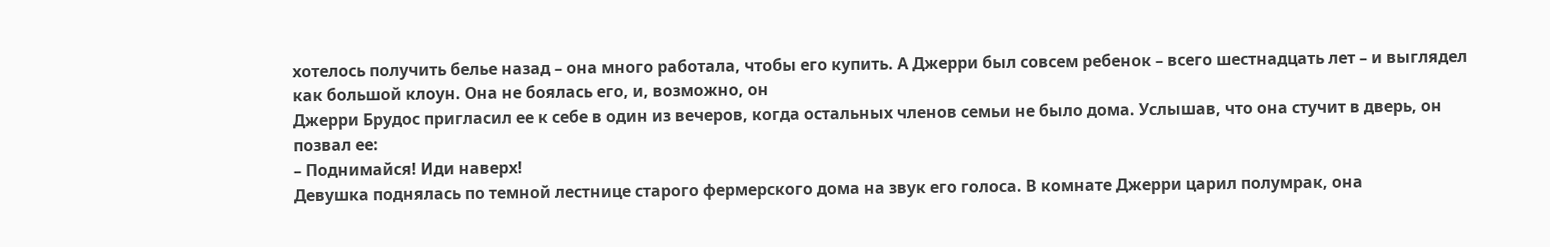хотелось получить белье назад – она много работала, чтобы его купить. А Джерри был совсем ребенок – всего шестнадцать лет – и выглядел как большой клоун. Она не боялась его, и, возможно, он
Джерри Брудос пригласил ее к себе в один из вечеров, когда остальных членов семьи не было дома. Услышав, что она стучит в дверь, он позвал ее:
– Поднимайся! Иди наверх!
Девушка поднялась по темной лестнице старого фермерского дома на звук его голоса. В комнате Джерри царил полумрак, она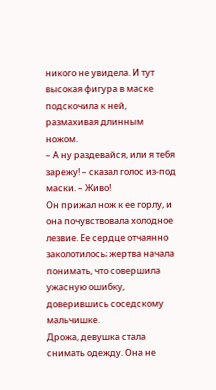никого не увидела. И тут высокая фигура в маске подскочила к ней, размахивая длинным ножом.
– А ну раздевайся, или я тебя зарежу! – сказал голос из-под маски. – Живо!
Он прижал нож к ее горлу, и она почувствовала холодное лезвие. Ее сердце отчаянно заколотилось; жертва начала понимать, что совершила ужасную ошибку, доверившись соседскому мальчишке.
Дрожа, девушка стала снимать одежду. Она не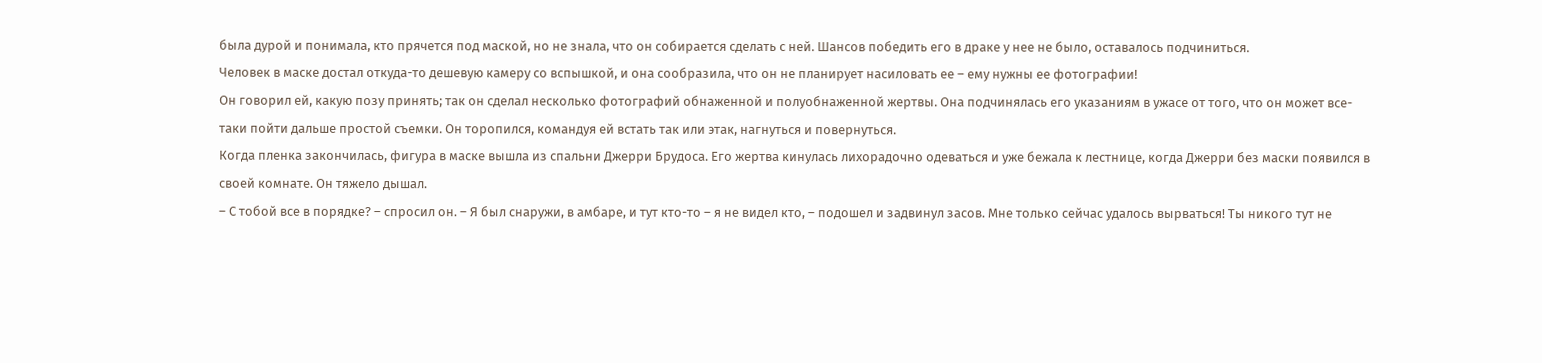была дурой и понимала, кто прячется под маской, но не знала, что он собирается сделать с ней. Шансов победить его в драке у нее не было, оставалось подчиниться.
Человек в маске достал откуда-то дешевую камеру со вспышкой, и она сообразила, что он не планирует насиловать ее – ему нужны ее фотографии!
Он говорил ей, какую позу принять; так он сделал несколько фотографий обнаженной и полуобнаженной жертвы. Она подчинялась его указаниям в ужасе от того, что он может все-таки пойти дальше простой съемки. Он торопился, командуя ей встать так или этак, нагнуться и повернуться.
Когда пленка закончилась, фигура в маске вышла из спальни Джерри Брудоса. Его жертва кинулась лихорадочно одеваться и уже бежала к лестнице, когда Джерри без маски появился в своей комнате. Он тяжело дышал.
– С тобой все в порядке? – спросил он. – Я был снаружи, в амбаре, и тут кто-то – я не видел кто, – подошел и задвинул засов. Мне только сейчас удалось вырваться! Ты никого тут не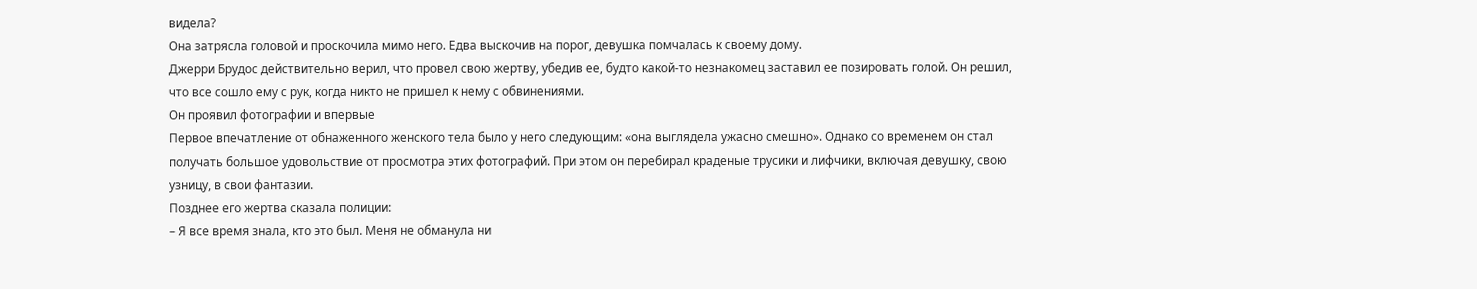видела?
Она затрясла головой и проскочила мимо него. Едва выскочив на порог, девушка помчалась к своему дому.
Джерри Брудос действительно верил, что провел свою жертву, убедив ее, будто какой-то незнакомец заставил ее позировать голой. Он решил, что все сошло ему с рук, когда никто не пришел к нему с обвинениями.
Он проявил фотографии и впервые
Первое впечатление от обнаженного женского тела было у него следующим: «она выглядела ужасно смешно». Однако со временем он стал получать большое удовольствие от просмотра этих фотографий. При этом он перебирал краденые трусики и лифчики, включая девушку, свою узницу, в свои фантазии.
Позднее его жертва сказала полиции:
– Я все время знала, кто это был. Меня не обманула ни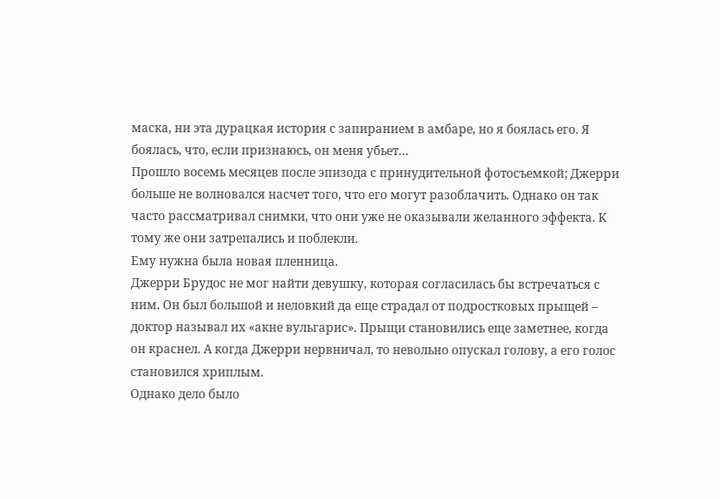маска, ни эта дурацкая история с запиранием в амбаре, но я боялась его. Я боялась, что, если признаюсь, он меня убьет…
Прошло восемь месяцев после эпизода с принудительной фотосъемкой; Джерри больше не волновался насчет того, что его могут разоблачить. Однако он так часто рассматривал снимки, что они уже не оказывали желанного эффекта. К тому же они затрепались и поблекли.
Ему нужна была новая пленница.
Джерри Брудос не мог найти девушку, которая согласилась бы встречаться с ним. Он был большой и неловкий да еще страдал от подростковых прыщей – доктор называл их «акне вульгарис». Прыщи становились еще заметнее, когда он краснел. А когда Джерри нервничал, то невольно опускал голову, а его голос становился хриплым.
Однако дело было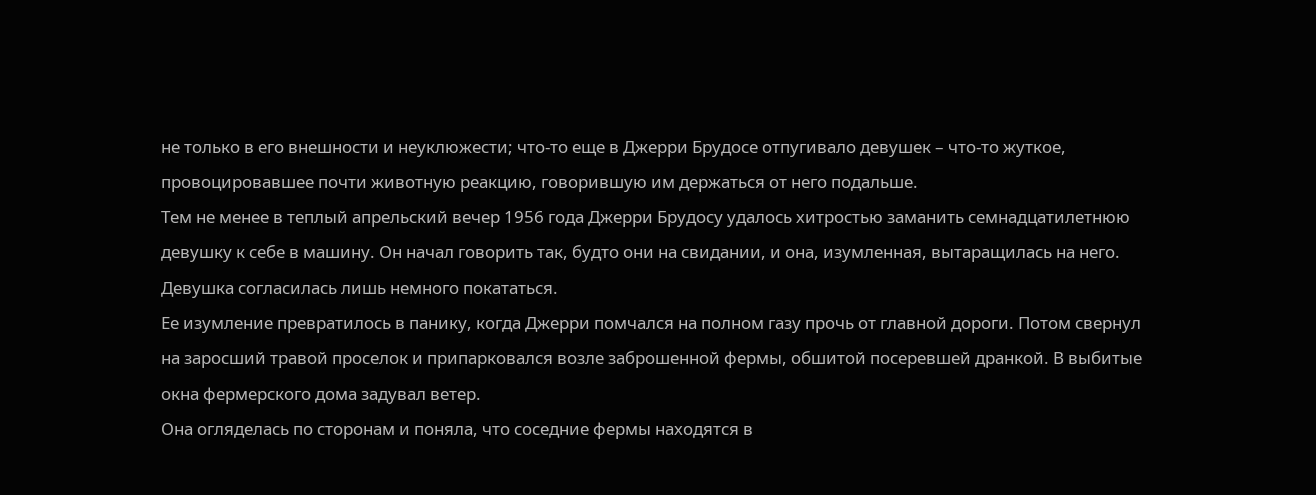не только в его внешности и неуклюжести; что-то еще в Джерри Брудосе отпугивало девушек – что-то жуткое, провоцировавшее почти животную реакцию, говорившую им держаться от него подальше.
Тем не менее в теплый апрельский вечер 1956 года Джерри Брудосу удалось хитростью заманить семнадцатилетнюю девушку к себе в машину. Он начал говорить так, будто они на свидании, и она, изумленная, вытаращилась на него. Девушка согласилась лишь немного покататься.
Ее изумление превратилось в панику, когда Джерри помчался на полном газу прочь от главной дороги. Потом свернул на заросший травой проселок и припарковался возле заброшенной фермы, обшитой посеревшей дранкой. В выбитые окна фермерского дома задувал ветер.
Она огляделась по сторонам и поняла, что соседние фермы находятся в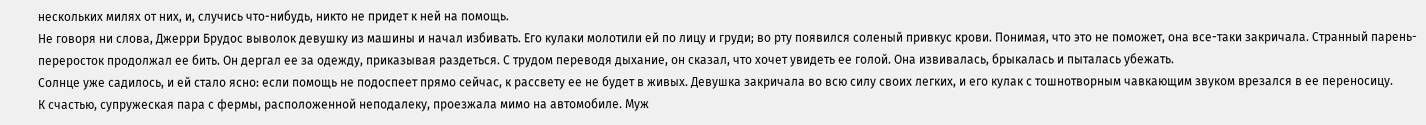нескольких милях от них, и, случись что-нибудь, никто не придет к ней на помощь.
Не говоря ни слова, Джерри Брудос выволок девушку из машины и начал избивать. Его кулаки молотили ей по лицу и груди; во рту появился соленый привкус крови. Понимая, что это не поможет, она все-таки закричала. Странный парень-переросток продолжал ее бить. Он дергал ее за одежду, приказывая раздеться. С трудом переводя дыхание, он сказал, что хочет увидеть ее голой. Она извивалась, брыкалась и пыталась убежать.
Солнце уже садилось, и ей стало ясно: если помощь не подоспеет прямо сейчас, к рассвету ее не будет в живых. Девушка закричала во всю силу своих легких, и его кулак с тошнотворным чавкающим звуком врезался в ее переносицу.
К счастью, супружеская пара с фермы, расположенной неподалеку, проезжала мимо на автомобиле. Муж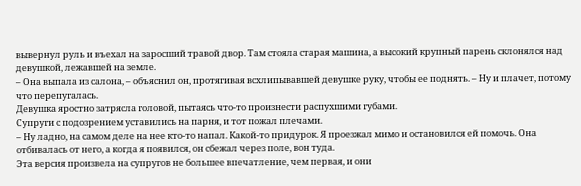вывернул руль и въехал на заросший травой двор. Там стояла старая машина, а высокий крупный парень склонялся над девушкой, лежавшей на земле.
– Она выпала из салона, – объяснил он, протягивая всхлипывавшей девушке руку, чтобы ее поднять. – Ну и плачет, потому что перепугалась.
Девушка яростно затрясла головой, пытаясь что-то произнести распухшими губами.
Супруги с подозрением уставились на парня, и тот пожал плечами.
– Ну ладно, на самом деле на нее кто-то напал. Какой-то придурок. Я проезжал мимо и остановился ей помочь. Она отбивалась от него, а когда я появился, он сбежал через поле, вон туда.
Эта версия произвела на супругов не большее впечатление, чем первая, и они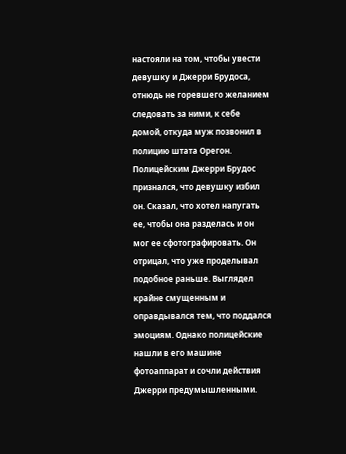настояли на том, чтобы увести девушку и Джерри Брудоса, отнюдь не горевшего желанием следовать за ними, к себе домой, откуда муж позвонил в полицию штата Орегон.
Полицейским Джерри Брудос признался, что девушку избил он. Сказал, что хотел напугать ее, чтобы она разделась и он мог ее сфотографировать. Он отрицал, что уже проделывал подобное раньше. Выглядел крайне смущенным и оправдывался тем, что поддался эмоциям. Однако полицейские нашли в его машине фотоаппарат и сочли действия Джерри предумышленными.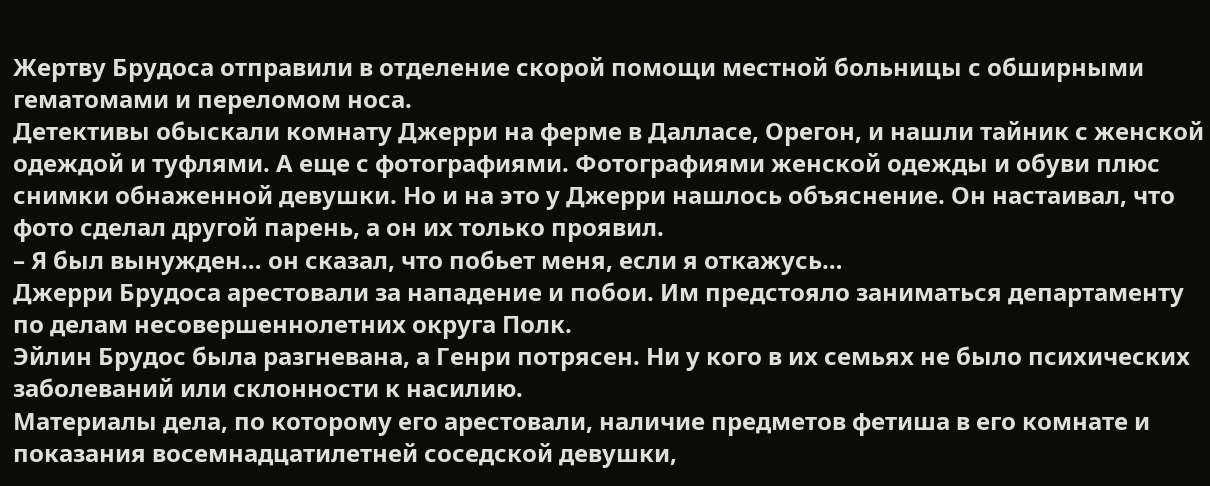Жертву Брудоса отправили в отделение скорой помощи местной больницы с обширными гематомами и переломом носа.
Детективы обыскали комнату Джерри на ферме в Далласе, Орегон, и нашли тайник с женской одеждой и туфлями. А еще с фотографиями. Фотографиями женской одежды и обуви плюс снимки обнаженной девушки. Но и на это у Джерри нашлось объяснение. Он настаивал, что фото сделал другой парень, а он их только проявил.
– Я был вынужден… он сказал, что побьет меня, если я откажусь…
Джерри Брудоса арестовали за нападение и побои. Им предстояло заниматься департаменту по делам несовершеннолетних округа Полк.
Эйлин Брудос была разгневана, а Генри потрясен. Ни у кого в их семьях не было психических заболеваний или склонности к насилию.
Материалы дела, по которому его арестовали, наличие предметов фетиша в его комнате и показания восемнадцатилетней соседской девушки,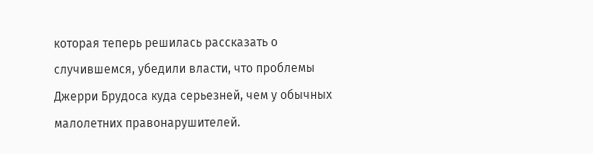которая теперь решилась рассказать о случившемся, убедили власти, что проблемы Джерри Брудоса куда серьезней, чем у обычных малолетних правонарушителей.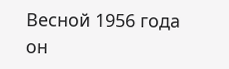Весной 1956 года он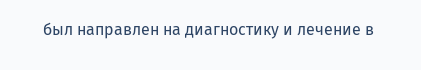был направлен на диагностику и лечение в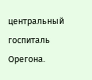центральный госпиталь Орегона.